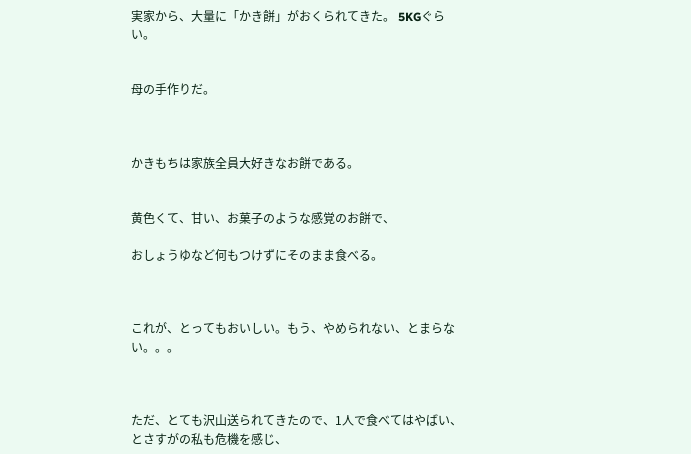実家から、大量に「かき餅」がおくられてきた。 5KGぐらい。


母の手作りだ。



かきもちは家族全員大好きなお餅である。


黄色くて、甘い、お菓子のような感覚のお餅で、

おしょうゆなど何もつけずにそのまま食べる。



これが、とってもおいしい。もう、やめられない、とまらない。。。



ただ、とても沢山送られてきたので、1人で食べてはやばい、とさすがの私も危機を感じ、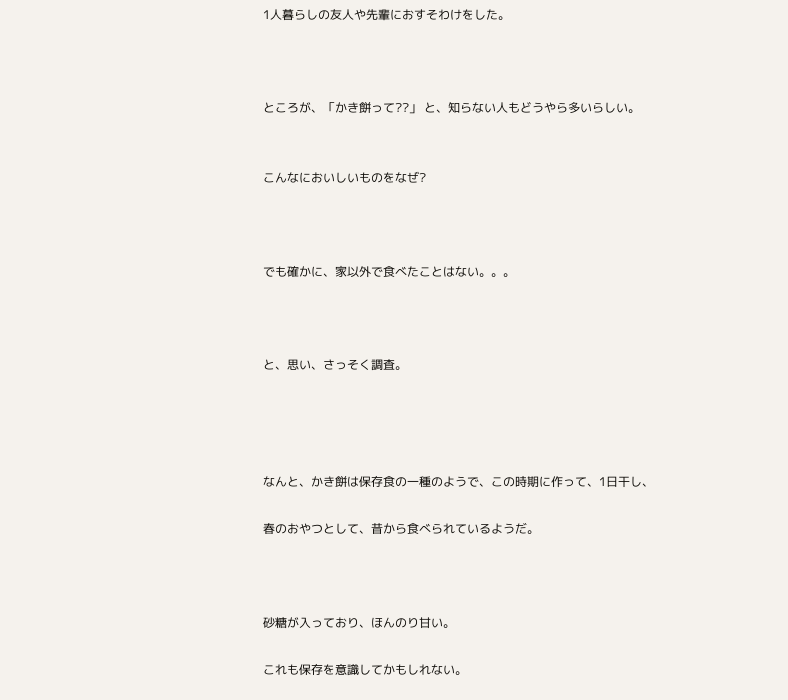1人暮らしの友人や先輩におすそわけをした。



ところが、「かき餅って??」 と、知らない人もどうやら多いらしい。


こんなにおいしいものをなぜ?



でも確かに、家以外で食べたことはない。。。



と、思い、さっそく調査。




なんと、かき餅は保存食の一種のようで、この時期に作って、1日干し、

春のおやつとして、昔から食べられているようだ。



砂糖が入っており、ほんのり甘い。

これも保存を意識してかもしれない。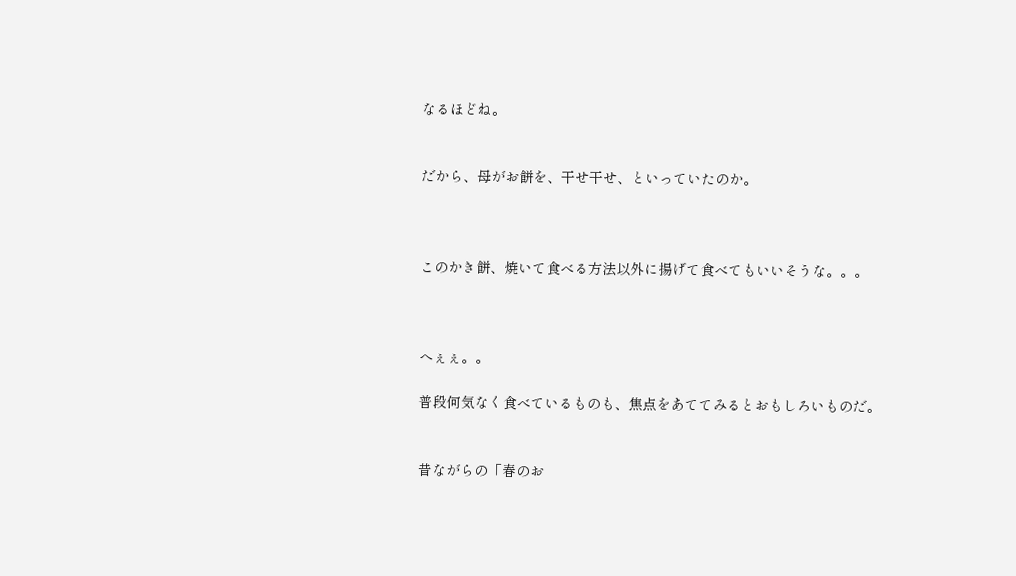なるほどね。


だから、母がお餅を、干せ干せ、といっていたのか。



このかき餅、焼いて食べる方法以外に揚げて食べてもいいそうな。。。



へぇぇ。。

普段何気なく食べているものも、焦点をあててみるとおもしろいものだ。


昔ながらの「春のお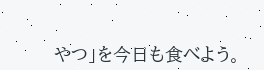やつ」を今日も食べよう。